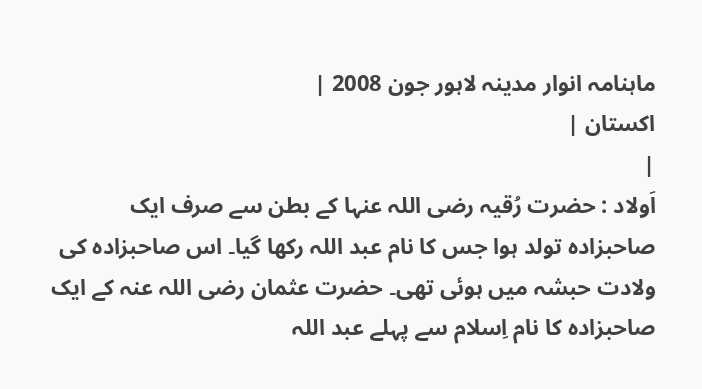ماہنامہ انوار مدینہ لاہور جون 2008 |
اكستان |
|
اَولاد : حضرت رُقیہ رضی اللہ عنہا کے بطن سے صرف ایک صاحبزادہ تولد ہوا جس کا نام عبد اللہ رکھا گیا۔ اس صاحبزادہ کی ولادت حبشہ میں ہوئی تھی۔ حضرت عثمان رضی اللہ عنہ کے ایک صاحبزادہ کا نام اِسلام سے پہلے عبد اللہ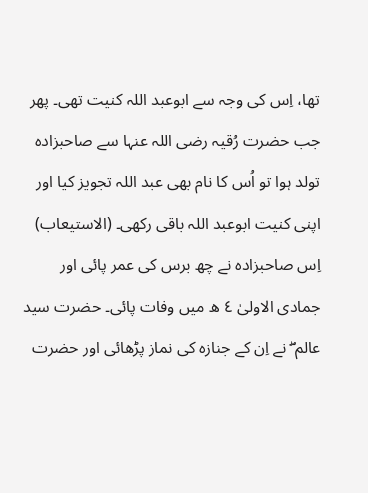تھا، اِس کی وجہ سے ابوعبد اللہ کنیت تھی۔ پھر جب حضرت رُقیہ رضی اللہ عنہا سے صاحبزادہ تولد ہوا تو اُس کا نام بھی عبد اللہ تجویز کیا اور اپنی کنیت ابوعبد اللہ باقی رکھی۔ (الاستیعاب) اِس صاحبزادہ نے چھ برس کی عمر پائی اور جمادی الاولیٰ ٤ ھ میں وفات پائی۔ حضرت سید عالم ۖ نے اِن کے جنازہ کی نماز پڑھائی اور حضرت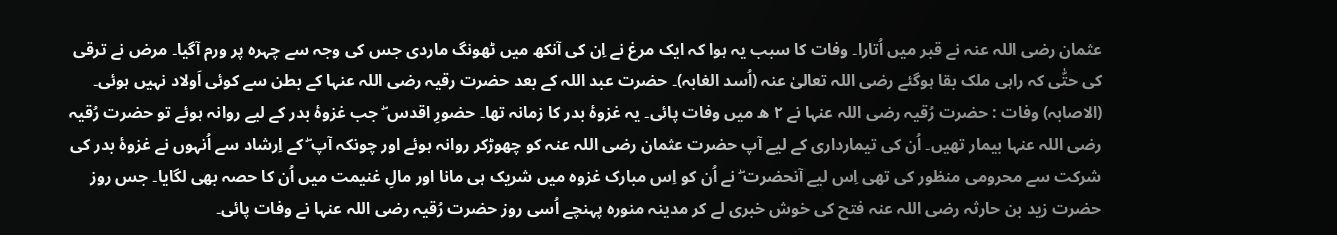عثمان رضی اللہ عنہ نے قبر میں اُتارا۔ وفات کا سبب یہ ہوا کہ ایک مرغ نے اِن کی آنکھ میں ٹھونگ ماردی جس کی وجہ سے چہرہ پر ورم آگیا۔ مرض نے ترقی کی حتّٰی کہ راہی ملک بقا ہوگئے رضی اللہ تعالیٰ عنہ (اُسد الغابہ)۔ حضرت عبد اللہ کے بعد حضرت رقیہ رضی اللہ عنہا کے بطن سے کوئی اَولاد نہیں ہوئی۔ (الاصابہ) وفات : حضرت رُقیہ رضی اللہ عنہا نے ٢ ھ میں وفات پائی۔ یہ غزوۂ بدر کا زمانہ تھا۔ حضورِ اقدس ۖ جب غزوۂ بدر کے لیے روانہ ہوئے تو حضرت رُقیہ رضی اللہ عنہا بیمار تھیں۔ اُن کی تیمارداری کے لیے آپ حضرت عثمان رضی اللہ عنہ کو چھوڑکر روانہ ہوئے اور چونکہ آپ ۖ کے اِرشاد سے اُنہوں نے غزوۂ بدر کی شرکت سے محرومی منظور کی تھی اِس لیے آنحضرت ۖ نے اُن کو اِس مبارک غزوہ میں شریک ہی مانا اور مالِ غنیمت میں اُن کا حصہ بھی لگایا۔ جس روز حضرت زید بن حارثہ رضی اللہ عنہ فتح کی خوش خبری لے کر مدینہ منورہ پہنچے اُسی روز حضرت رُقیہ رضی اللہ عنہا نے وفات پائی۔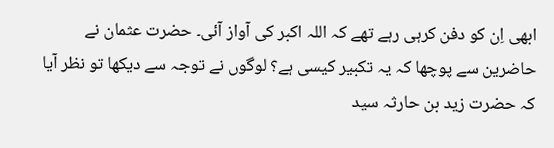ابھی اِن کو دفن کرہی رہے تھے کہ اللہ اکبر کی آواز آئی۔ حضرت عثمان نے حاضرین سے پوچھا کہ یہ تکبیر کیسی ہے؟ لوگوں نے توجہ سے دیکھا تو نظر آیا کہ حضرت زید بن حارثہ سید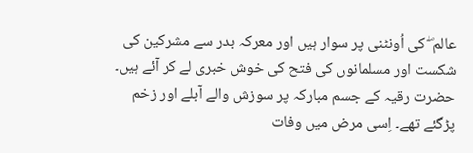عالم ۖ کی اُونٹنی پر سوار ہیں اور معرکہ بدر سے مشرکین کی شکست اور مسلمانوں کی فتح کی خوش خبری لے کر آئے ہیں۔ حضرت رقیہ کے جسم مبارکہ پر سوزش والے آبلے اور زخم پڑگئے تھے۔ اِسی مرض میں وفات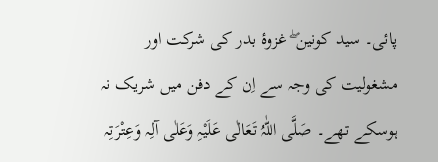پائی۔ سید کونین ۖ غزوۂ بدر کی شرکت اور مشغولیت کی وجہ سے اِن کے دفن میں شریک نہ ہوسکے تھے۔ صَلَّی اللّٰہُ تَعَالٰی عَلَیْہِ وَعَلٰی آلِہ وَعِتْرَتِہ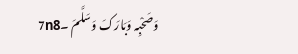وَصَحْبِہ وَبَارَکَ وَسَلَّمَ ۔7n8